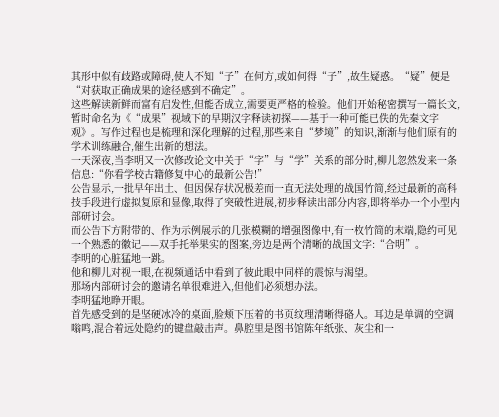其形中似有歧路或障碍,使人不知“子”在何方,或如何得“子”,故生疑惑。“疑”便是“对获取正确成果的途径感到不确定”。
这些解读新鲜而富有启发性,但能否成立,需要更严格的检验。他们开始秘密撰写一篇长文,暂时命名为《“成果”视域下的早期汉字释读初探——基于一种可能已佚的先秦文字观》。写作过程也是梳理和深化理解的过程,那些来自“梦境”的知识,渐渐与他们原有的学术训练融合,催生出新的想法。
一天深夜,当李明又一次修改论文中关于“字”与“学”关系的部分时,柳儿忽然发来一条信息:“你看学校古籍修复中心的最新公告!”
公告显示,一批早年出土、但因保存状况极差而一直无法处理的战国竹简,经过最新的高科技手段进行虚拟复原和显像,取得了突破性进展,初步释读出部分内容,即将举办一个小型内部研讨会。
而公告下方附带的、作为示例展示的几张模糊的增强图像中,有一枚竹简的末端,隐约可见一个熟悉的徽记——双手托举果实的图案,旁边是两个清晰的战国文字:“合明”。
李明的心脏猛地一跳。
他和柳儿对视一眼,在视频通话中看到了彼此眼中同样的震惊与渴望。
那场内部研讨会的邀请名单很难进入,但他们必须想办法。
李明猛地睁开眼。
首先感受到的是坚硬冰冷的桌面,脸颊下压着的书页纹理清晰得硌人。耳边是单调的空调嗡鸣,混合着远处隐约的键盘敲击声。鼻腔里是图书馆陈年纸张、灰尘和一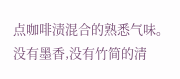点咖啡渍混合的熟悉气味。
没有墨香,没有竹简的清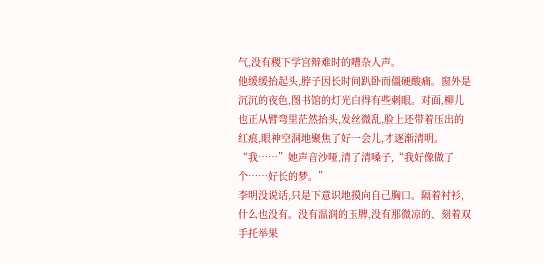气,没有稷下学宫辩难时的嘈杂人声。
他缓缓抬起头,脖子因长时间趴卧而僵硬酸痛。窗外是沉沉的夜色,图书馆的灯光白得有些刺眼。对面,柳儿也正从臂弯里茫然抬头,发丝微乱,脸上还带着压出的红痕,眼神空洞地聚焦了好一会儿,才逐渐清明。
“我……”她声音沙哑,清了清嗓子,“我好像做了个……好长的梦。”
李明没说话,只是下意识地摸向自己胸口。隔着衬衫,什么也没有。没有温润的玉牌,没有那微凉的、刻着双手托举果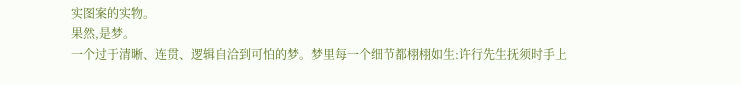实图案的实物。
果然,是梦。
一个过于清晰、连贯、逻辑自洽到可怕的梦。梦里每一个细节都栩栩如生:许行先生抚须时手上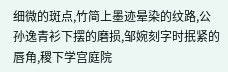细微的斑点,竹简上墨迹晕染的纹路,公孙逸青衫下摆的磨损,邹婉刻字时抿紧的唇角,稷下学宫庭院